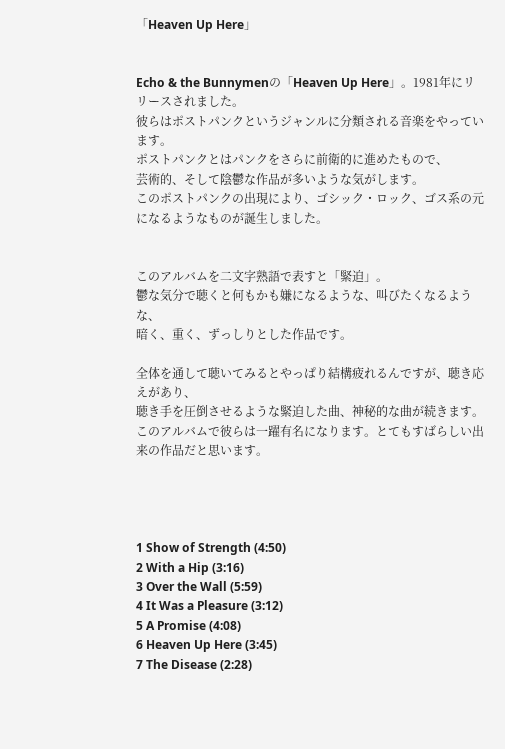「Heaven Up Here」


Echo & the Bunnymenの「Heaven Up Here」。1981年にリリースされました。
彼らはポストパンクというジャンルに分類される音楽をやっています。
ポストパンクとはパンクをさらに前衛的に進めたもので、
芸術的、そして陰鬱な作品が多いような気がします。
このポストパンクの出現により、ゴシック・ロック、ゴス系の元になるようなものが誕生しました。


このアルバムを二文字熟語で表すと「緊迫」。
鬱な気分で聴くと何もかも嫌になるような、叫びたくなるような、
暗く、重く、ずっしりとした作品です。

全体を通して聴いてみるとやっぱり結構疲れるんですが、聴き応えがあり、
聴き手を圧倒させるような緊迫した曲、神秘的な曲が続きます。
このアルバムで彼らは一躍有名になります。とてもすばらしい出来の作品だと思います。




1 Show of Strength (4:50)
2 With a Hip (3:16)
3 Over the Wall (5:59)
4 It Was a Pleasure (3:12)
5 A Promise (4:08)
6 Heaven Up Here (3:45)
7 The Disease (2:28)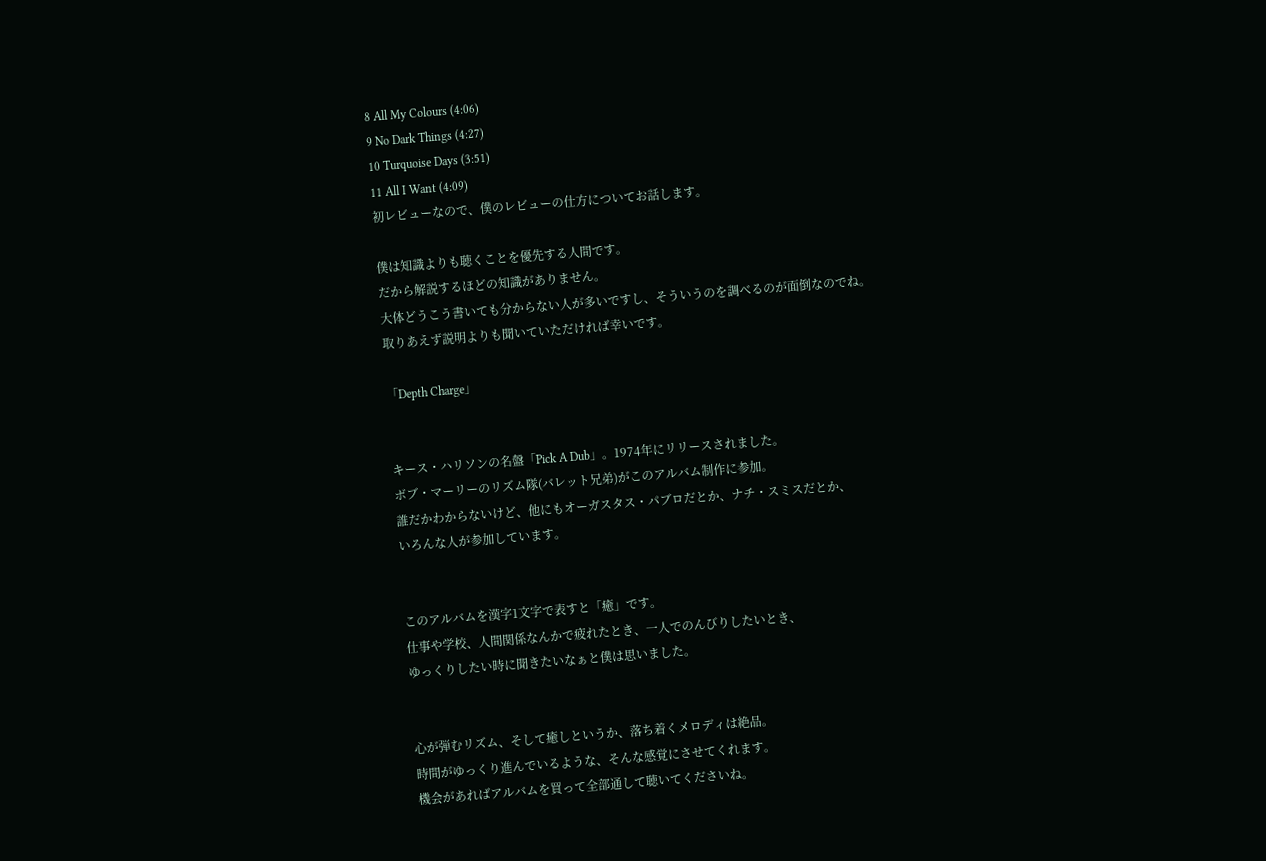8 All My Colours (4:06)
9 No Dark Things (4:27)
10 Turquoise Days (3:51)
11 All I Want (4:09)
初レビューなので、僕のレビューの仕方についてお話します。

僕は知識よりも聴くことを優先する人間です。
だから解説するほどの知識がありません。
大体どうこう書いても分からない人が多いですし、そういうのを調べるのが面倒なのでね。
取りあえず説明よりも聞いていただければ幸いです。

「Depth Charge」


キース・ハリソンの名盤「Pick A Dub」。1974年にリリースされました。
ボブ・マーリーのリズム隊(バレット兄弟)がこのアルバム制作に参加。
誰だかわからないけど、他にもオーガスタス・パブロだとか、ナチ・スミスだとか、
いろんな人が参加しています。


このアルバムを漢字1文字で表すと「癒」です。
仕事や学校、人間関係なんかで疲れたとき、一人でのんびりしたいとき、
ゆっくりしたい時に聞きたいなぁと僕は思いました。


心が弾むリズム、そして癒しというか、落ち着くメロディは絶品。
時間がゆっくり進んでいるような、そんな感覚にさせてくれます。
機会があればアルバムを買って全部通して聴いてくださいね。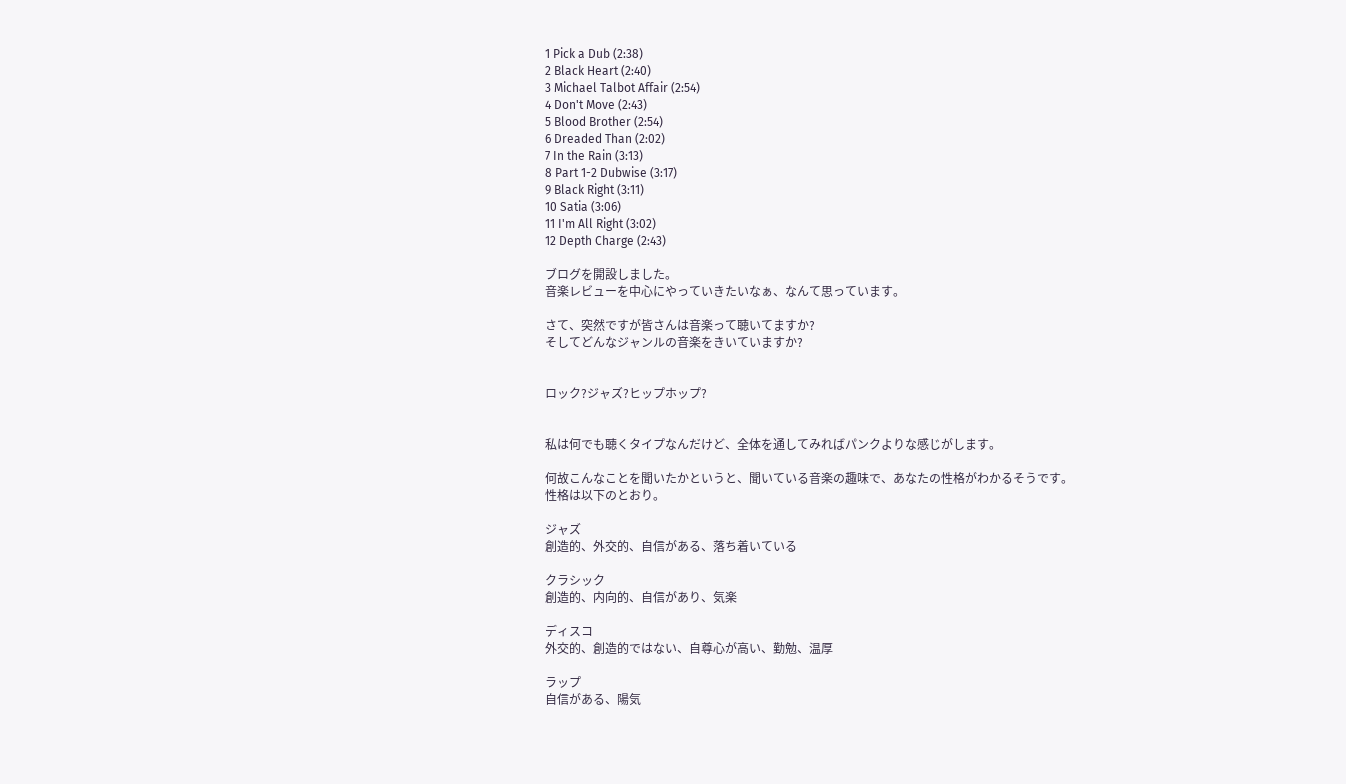1 Pick a Dub (2:38)
2 Black Heart (2:40)
3 Michael Talbot Affair (2:54)
4 Don't Move (2:43)
5 Blood Brother (2:54)
6 Dreaded Than (2:02)
7 In the Rain (3:13)
8 Part 1-2 Dubwise (3:17)
9 Black Right (3:11)
10 Satia (3:06)
11 I'm All Right (3:02)
12 Depth Charge (2:43)

ブログを開設しました。
音楽レビューを中心にやっていきたいなぁ、なんて思っています。

さて、突然ですが皆さんは音楽って聴いてますか?
そしてどんなジャンルの音楽をきいていますか?


ロック?ジャズ?ヒップホップ?


私は何でも聴くタイプなんだけど、全体を通してみればパンクよりな感じがします。

何故こんなことを聞いたかというと、聞いている音楽の趣味で、あなたの性格がわかるそうです。
性格は以下のとおり。

ジャズ
創造的、外交的、自信がある、落ち着いている

クラシック
創造的、内向的、自信があり、気楽

ディスコ
外交的、創造的ではない、自尊心が高い、勤勉、温厚

ラップ
自信がある、陽気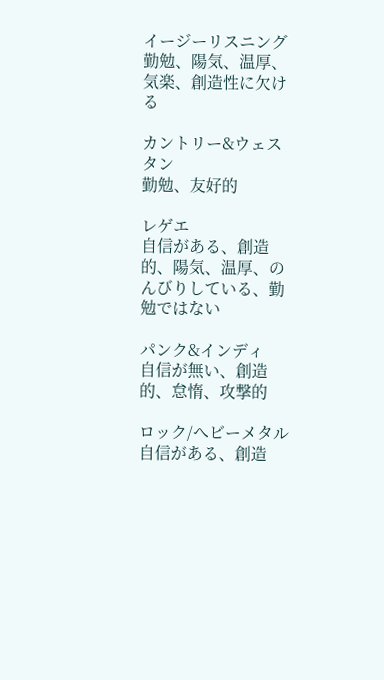イージーリスニング
勤勉、陽気、温厚、気楽、創造性に欠ける

カントリー&ウェスタン
勤勉、友好的

レゲエ
自信がある、創造的、陽気、温厚、のんびりしている、勤勉ではない

パンク&インディ
自信が無い、創造的、怠惰、攻撃的

ロック/へビーメタル
自信がある、創造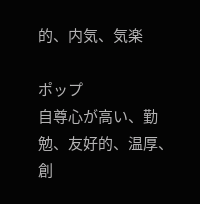的、内気、気楽

ポップ
自尊心が高い、勤勉、友好的、温厚、創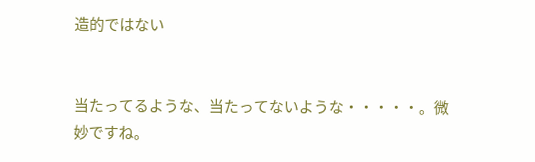造的ではない


当たってるような、当たってないような・・・・・。微妙ですね。